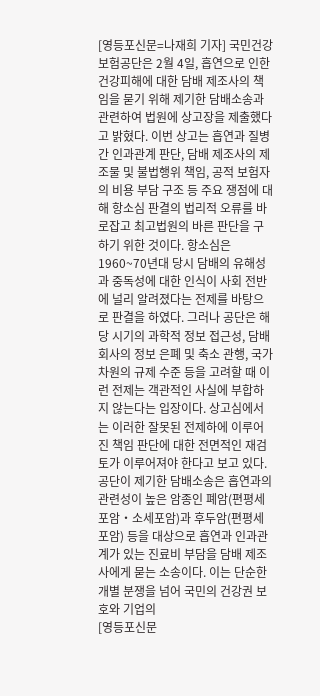[영등포신문=나재희 기자] 국민건강보험공단은 2월 4일, 흡연으로 인한 건강피해에 대한 담배 제조사의 책임을 묻기 위해 제기한 담배소송과 관련하여 법원에 상고장을 제출했다고 밝혔다. 이번 상고는 흡연과 질병 간 인과관계 판단, 담배 제조사의 제조물 및 불법행위 책임, 공적 보험자의 비용 부담 구조 등 주요 쟁점에 대해 항소심 판결의 법리적 오류를 바로잡고 최고법원의 바른 판단을 구하기 위한 것이다. 항소심은 1960~70년대 당시 담배의 유해성과 중독성에 대한 인식이 사회 전반에 널리 알려졌다는 전제를 바탕으로 판결을 하였다. 그러나 공단은 해당 시기의 과학적 정보 접근성, 담배회사의 정보 은폐 및 축소 관행, 국가 차원의 규제 수준 등을 고려할 때 이런 전제는 객관적인 사실에 부합하지 않는다는 입장이다. 상고심에서는 이러한 잘못된 전제하에 이루어진 책임 판단에 대한 전면적인 재검토가 이루어져야 한다고 보고 있다. 공단이 제기한 담배소송은 흡연과의 관련성이 높은 암종인 폐암(편평세포암‧소세포암)과 후두암(편평세포암) 등을 대상으로 흡연과 인과관계가 있는 진료비 부담을 담배 제조사에게 묻는 소송이다. 이는 단순한 개별 분쟁을 넘어 국민의 건강권 보호와 기업의
[영등포신문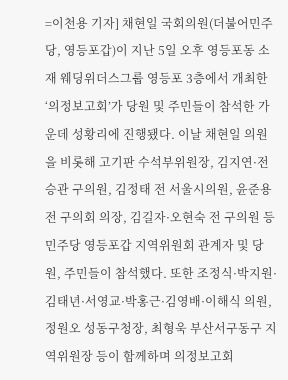=이천용 기자] 채현일 국회의원(더불어민주당, 영등포갑)이 지난 5일 오후 영등포동 소재 웨딩위더스그룹 영등포 3층에서 개최한 ‘의정보고회’가 당원 및 주민들이 참석한 가운데 성황리에 진행됐다. 이날 채현일 의원을 비롯해 고기판 수석부위원장, 김지연·전승관 구의원, 김정태 전 서울시의원, 윤준용 전 구의회 의장, 김길자·오현숙 전 구의원 등 민주당 영등포갑 지역위원회 관계자 및 당원, 주민들이 참석했다. 또한 조정식·박지원·김태년·서영교·박홍근·김영배·이해식 의원, 정원오 성동구청장, 최형욱 부산서구동구 지역위원장 등이 함께하며 의정보고회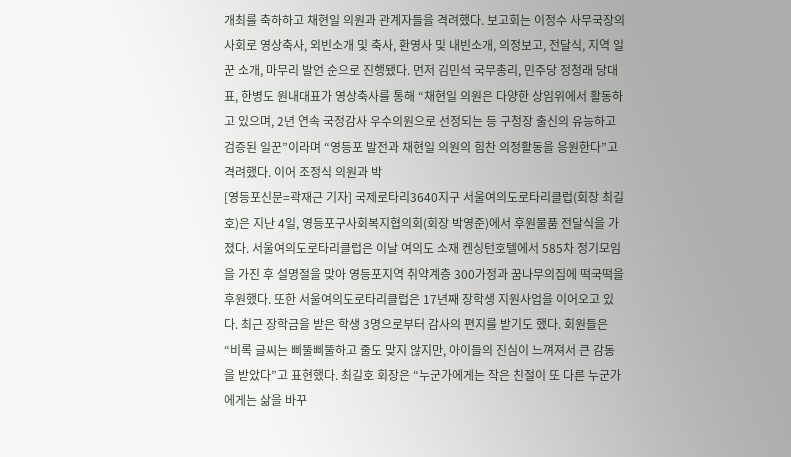개최를 축하하고 채현일 의원과 관계자들을 격려했다. 보고회는 이정수 사무국장의 사회로 영상축사, 외빈소개 및 축사, 환영사 및 내빈소개, 의정보고, 전달식, 지역 일꾼 소개, 마무리 발언 순으로 진행됐다. 먼저 김민석 국무총리, 민주당 정청래 당대표, 한병도 원내대표가 영상축사를 통해 “채현일 의원은 다양한 상임위에서 활동하고 있으며, 2년 연속 국정감사 우수의원으로 선정되는 등 구청장 출신의 유능하고 검증된 일꾼”이라며 “영등포 발전과 채현일 의원의 힘찬 의정활동을 응원한다”고 격려했다. 이어 조정식 의원과 박
[영등포신문=곽재근 기자] 국제로타리3640지구 서울여의도로타리클럽(회장 최길호)은 지난 4일, 영등포구사회복지협의회(회장 박영준)에서 후원물품 전달식을 가졌다. 서울여의도로타리클럽은 이날 여의도 소재 켄싱턴호텔에서 585차 정기모임을 가진 후 설명절을 맞아 영등포지역 취약계층 300가정과 꿈나무의집에 떡국떡을 후원했다. 또한 서울여의도로타리클럽은 17년째 장학생 지원사업을 이어오고 있다. 최근 장학금을 받은 학생 3명으로부터 감사의 편지를 받기도 했다. 회원들은 “비록 글씨는 삐뚤삐뚤하고 줄도 맞지 않지만, 아이들의 진심이 느껴져서 큰 감동을 받았다”고 표현했다. 최길호 회장은 “누군가에게는 작은 친절이 또 다른 누군가에게는 삶을 바꾸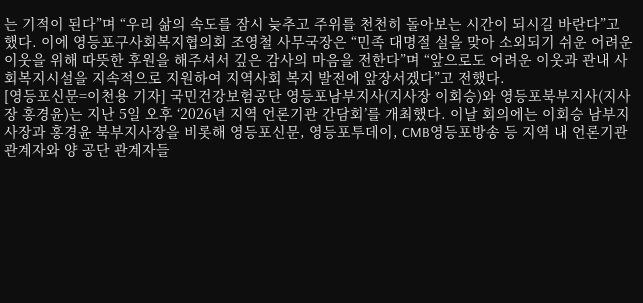는 기적이 된다”며 “우리 삶의 속도를 잠시 늦추고 주위를 천천히 돌아보는 시간이 되시길 바란다”고 했다. 이에 영등포구사회복지협의회 조영철 사무국장은 “민족 대명절 설을 맞아 소외되기 쉬운 어려운 이웃을 위해 따뜻한 후원을 해주셔서 깊은 감사의 마음을 전한다”며 “앞으로도 어려운 이웃과 관내 사회복지시설을 지속적으로 지원하여 지역사회 복지 발전에 앞장서겠다”고 전했다.
[영등포신문=이천용 기자] 국민건강보험공단 영등포남부지사(지사장 이회승)와 영등포북부지사(지사장 홍경윤)는 지난 5일 오후 ‘2026년 지역 언론기관 간담회’를 개최했다. 이날 회의에는 이회승 남부지사장과 홍경윤 북부지사장을 비롯해 영등포신문, 영등포투데이, CMB영등포방송 등 지역 내 언론기관 관계자와 양 공단 관계자들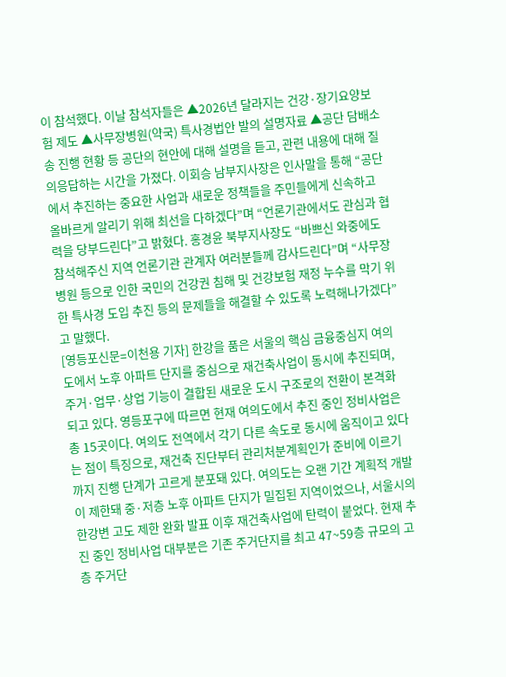이 참석했다. 이날 참석자들은 ▲2026년 달라지는 건강·장기요양보험 제도 ▲사무장병원(약국) 특사경법안 발의 설명자료 ▲공단 담배소송 진행 현황 등 공단의 현안에 대해 설명을 듣고, 관련 내용에 대해 질의응답하는 시간을 가졌다. 이회승 남부지사장은 인사말을 통해 “공단에서 추진하는 중요한 사업과 새로운 정책들을 주민들에게 신속하고 올바르게 알리기 위해 최선을 다하겠다”며 “언론기관에서도 관심과 협력을 당부드린다”고 밝혔다. 홍경윤 북부지사장도 “바쁘신 와중에도 참석해주신 지역 언론기관 관계자 여러분들께 감사드린다”며 “사무장병원 등으로 인한 국민의 건강권 침해 및 건강보험 재정 누수를 막기 위한 특사경 도입 추진 등의 문제들을 해결할 수 있도록 노력해나가겠다”고 말했다.
[영등포신문=이천용 기자] 한강을 품은 서울의 핵심 금융중심지 여의도에서 노후 아파트 단지를 중심으로 재건축사업이 동시에 추진되며, 주거·업무·상업 기능이 결합된 새로운 도시 구조로의 전환이 본격화되고 있다. 영등포구에 따르면 현재 여의도에서 추진 중인 정비사업은 총 15곳이다. 여의도 전역에서 각기 다른 속도로 동시에 움직이고 있다는 점이 특징으로, 재건축 진단부터 관리처분계획인가 준비에 이르기까지 진행 단계가 고르게 분포돼 있다. 여의도는 오랜 기간 계획적 개발이 제한돼 중·저층 노후 아파트 단지가 밀집된 지역이었으나, 서울시의 한강변 고도 제한 완화 발표 이후 재건축사업에 탄력이 붙었다. 현재 추진 중인 정비사업 대부분은 기존 주거단지를 최고 47~59층 규모의 고층 주거단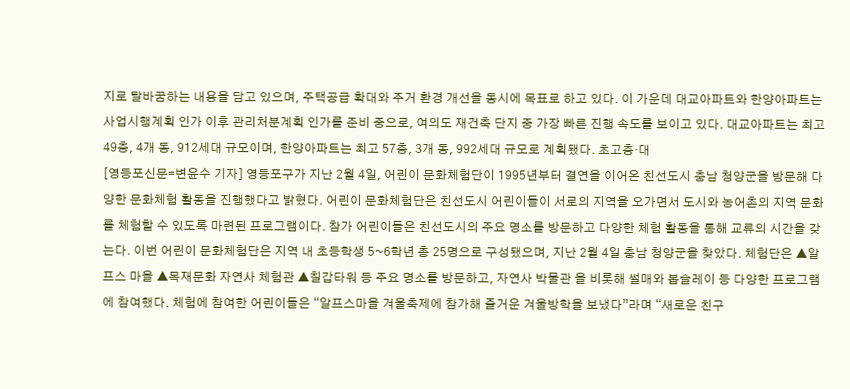지로 탈바꿈하는 내용을 담고 있으며, 주택공급 확대와 주거 환경 개선을 동시에 목표로 하고 있다. 이 가운데 대교아파트와 한양아파트는 사업시행계획 인가 이후 관리처분계획 인가를 준비 중으로, 여의도 재건축 단지 중 가장 빠른 진행 속도를 보이고 있다. 대교아파트는 최고 49층, 4개 동, 912세대 규모이며, 한양아파트는 최고 57층, 3개 동, 992세대 규모로 계획됐다. 초고층·대
[영등포신문=변윤수 기자] 영등포구가 지난 2월 4일, 어린이 문화체험단이 1995년부터 결연을 이어온 친선도시 충남 청양군을 방문해 다양한 문화체험 활동을 진행했다고 밝혔다. 어린이 문화체험단은 친선도시 어린이들이 서로의 지역을 오가면서 도시와 농어촌의 지역 문화를 체험할 수 있도록 마련된 프로그램이다. 참가 어린이들은 친선도시의 주요 명소를 방문하고 다양한 체험 활동을 통해 교류의 시간을 갖는다. 이번 어린이 문화체험단은 지역 내 초등학생 5~6학년 총 25명으로 구성됐으며, 지난 2월 4일 충남 청양군을 찾았다. 체험단은 ▲알프스 마을 ▲목재문화 자연사 체험관 ▲칠갑타워 등 주요 명소를 방문하고, 자연사 박물관 을 비롯해 썰매와 봅슬레이 등 다양한 프로그램에 참여했다. 체험에 참여한 어린이들은 “알프스마을 겨울축제에 참가해 즐거운 겨울방학을 보냈다”라며 “새로운 친구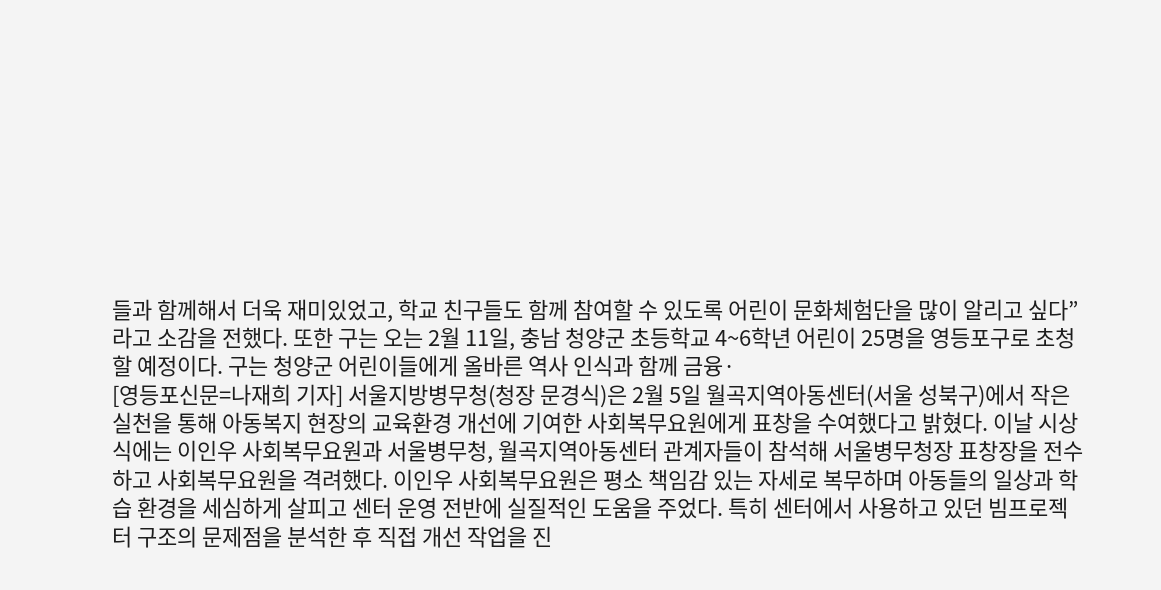들과 함께해서 더욱 재미있었고, 학교 친구들도 함께 참여할 수 있도록 어린이 문화체험단을 많이 알리고 싶다”라고 소감을 전했다. 또한 구는 오는 2월 11일, 충남 청양군 초등학교 4~6학년 어린이 25명을 영등포구로 초청할 예정이다. 구는 청양군 어린이들에게 올바른 역사 인식과 함께 금융·
[영등포신문=나재희 기자] 서울지방병무청(청장 문경식)은 2월 5일 월곡지역아동센터(서울 성북구)에서 작은 실천을 통해 아동복지 현장의 교육환경 개선에 기여한 사회복무요원에게 표창을 수여했다고 밝혔다. 이날 시상식에는 이인우 사회복무요원과 서울병무청, 월곡지역아동센터 관계자들이 참석해 서울병무청장 표창장을 전수하고 사회복무요원을 격려했다. 이인우 사회복무요원은 평소 책임감 있는 자세로 복무하며 아동들의 일상과 학습 환경을 세심하게 살피고 센터 운영 전반에 실질적인 도움을 주었다. 특히 센터에서 사용하고 있던 빔프로젝터 구조의 문제점을 분석한 후 직접 개선 작업을 진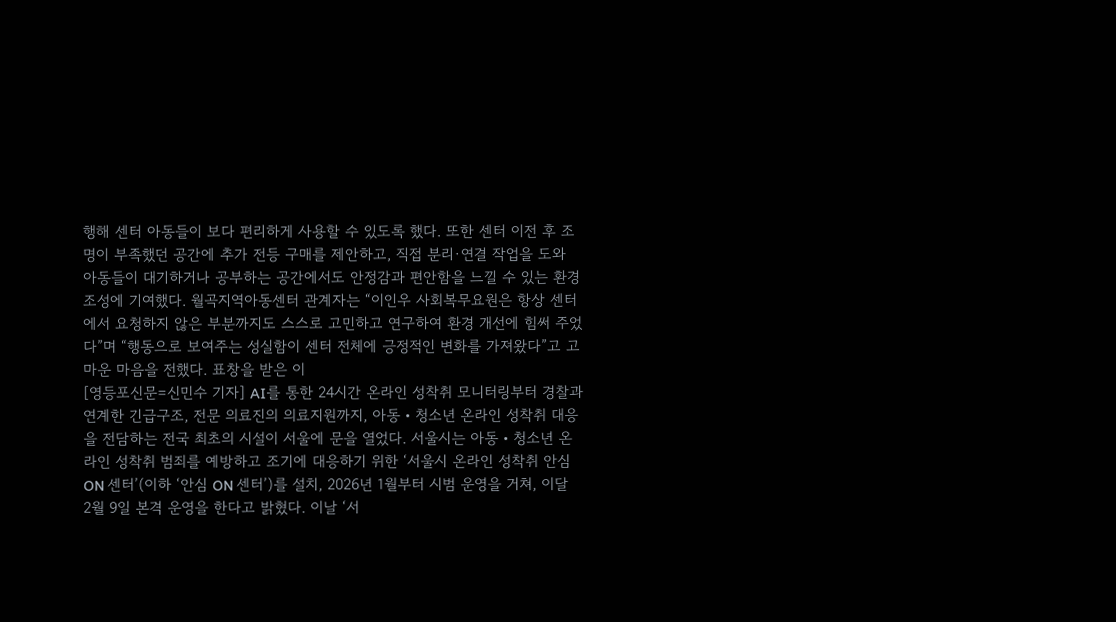행해 센터 아동들이 보다 편리하게 사용할 수 있도록 했다. 또한 센터 이전 후 조명이 부족했던 공간에 추가 전등 구매를 제안하고, 직접 분리·연결 작업을 도와 아동들이 대기하거나 공부하는 공간에서도 안정감과 편안함을 느낄 수 있는 환경 조성에 기여했다. 월곡지역아동센터 관계자는 “이인우 사회복무요원은 항상 센터에서 요청하지 않은 부분까지도 스스로 고민하고 연구하여 환경 개선에 힘써 주었다”며 “행동으로 보여주는 성실함이 센터 전체에 긍정적인 변화를 가져왔다”고 고마운 마음을 전했다. 표창을 받은 이
[영등포신문=신민수 기자] AI를 통한 24시간 온라인 성착취 모니터링부터 경찰과 연계한 긴급구조, 전문 의료진의 의료지원까지, 아동‧청소년 온라인 성착취 대응을 전담하는 전국 최초의 시설이 서울에 문을 열었다. 서울시는 아동‧청소년 온라인 성착취 범죄를 예방하고 조기에 대응하기 위한 ‘서울시 온라인 성착취 안심 ON 센터’(이하 ‘안심 ON 센터’)를 설치, 2026년 1월부터 시범 운영을 거쳐, 이달 2월 9일 본격 운영을 한다고 밝혔다. 이날 ‘서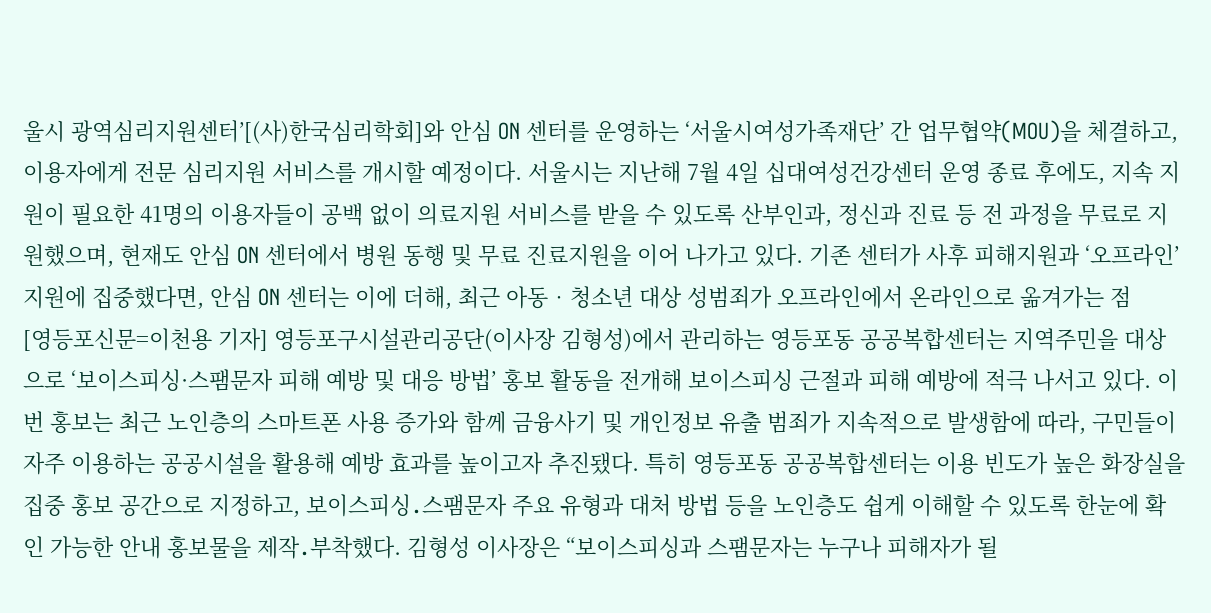울시 광역심리지원센터’[(사)한국심리학회]와 안심 ON 센터를 운영하는 ‘서울시여성가족재단’ 간 업무협약(MOU)을 체결하고, 이용자에게 전문 심리지원 서비스를 개시할 예정이다. 서울시는 지난해 7월 4일 십대여성건강센터 운영 종료 후에도, 지속 지원이 필요한 41명의 이용자들이 공백 없이 의료지원 서비스를 받을 수 있도록 산부인과, 정신과 진료 등 전 과정을 무료로 지원했으며, 현재도 안심 ON 센터에서 병원 동행 및 무료 진료지원을 이어 나가고 있다. 기존 센터가 사후 피해지원과 ‘오프라인’ 지원에 집중했다면, 안심 ON 센터는 이에 더해, 최근 아동‧청소년 대상 성범죄가 오프라인에서 온라인으로 옮겨가는 점
[영등포신문=이천용 기자] 영등포구시설관리공단(이사장 김형성)에서 관리하는 영등포동 공공복합센터는 지역주민을 대상으로 ‘보이스피싱·스팸문자 피해 예방 및 대응 방법’ 홍보 활동을 전개해 보이스피싱 근절과 피해 예방에 적극 나서고 있다. 이번 홍보는 최근 노인층의 스마트폰 사용 증가와 함께 금융사기 및 개인정보 유출 범죄가 지속적으로 발생함에 따라, 구민들이 자주 이용하는 공공시설을 활용해 예방 효과를 높이고자 추진됐다. 특히 영등포동 공공복합센터는 이용 빈도가 높은 화장실을 집중 홍보 공간으로 지정하고, 보이스피싱․스팸문자 주요 유형과 대처 방법 등을 노인층도 쉽게 이해할 수 있도록 한눈에 확인 가능한 안내 홍보물을 제작․부착했다. 김형성 이사장은 “보이스피싱과 스팸문자는 누구나 피해자가 될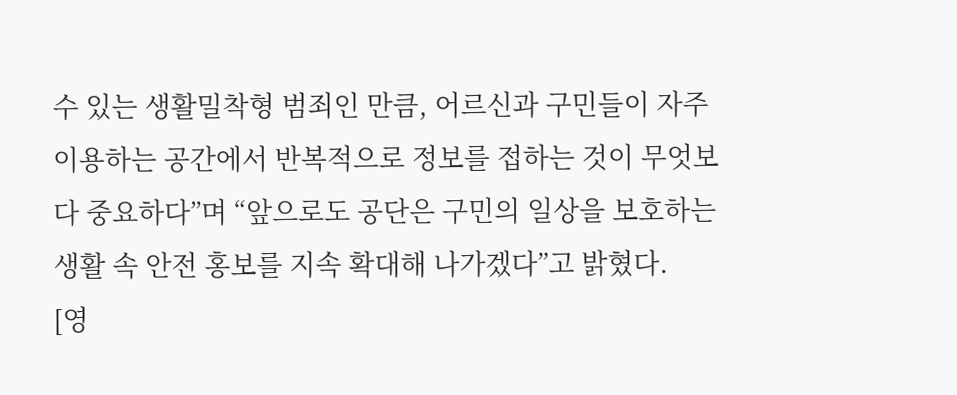수 있는 생활밀착형 범죄인 만큼, 어르신과 구민들이 자주 이용하는 공간에서 반복적으로 정보를 접하는 것이 무엇보다 중요하다”며 “앞으로도 공단은 구민의 일상을 보호하는 생활 속 안전 홍보를 지속 확대해 나가겠다”고 밝혔다.
[영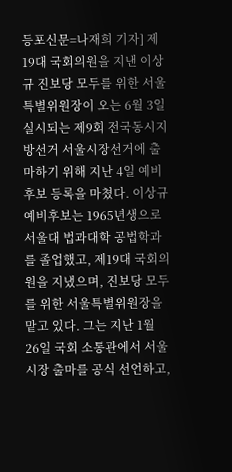등포신문=나재희 기자] 제19대 국회의원을 지낸 이상규 진보당 모두를 위한 서울특별위원장이 오는 6월 3일 실시되는 제9회 전국동시지방선거 서울시장선거에 출마하기 위해 지난 4일 예비후보 등록을 마쳤다. 이상규 예비후보는 1965년생으로 서울대 법과대학 공법학과를 졸업했고, 제19대 국회의원을 지냈으며, 진보당 모두를 위한 서울특별위원장을 맡고 있다. 그는 지난 1월 26일 국회 소통관에서 서울시장 출마를 공식 선언하고,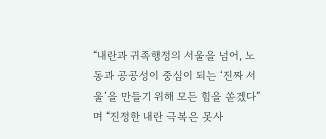“내란과 귀족행정의 서울을 넘어, 노동과 공공성이 중심이 되는 ‘진짜 서울’을 만들기 위해 모든 힘을 쏟겠다”며 “진정한 내란 극복은 못사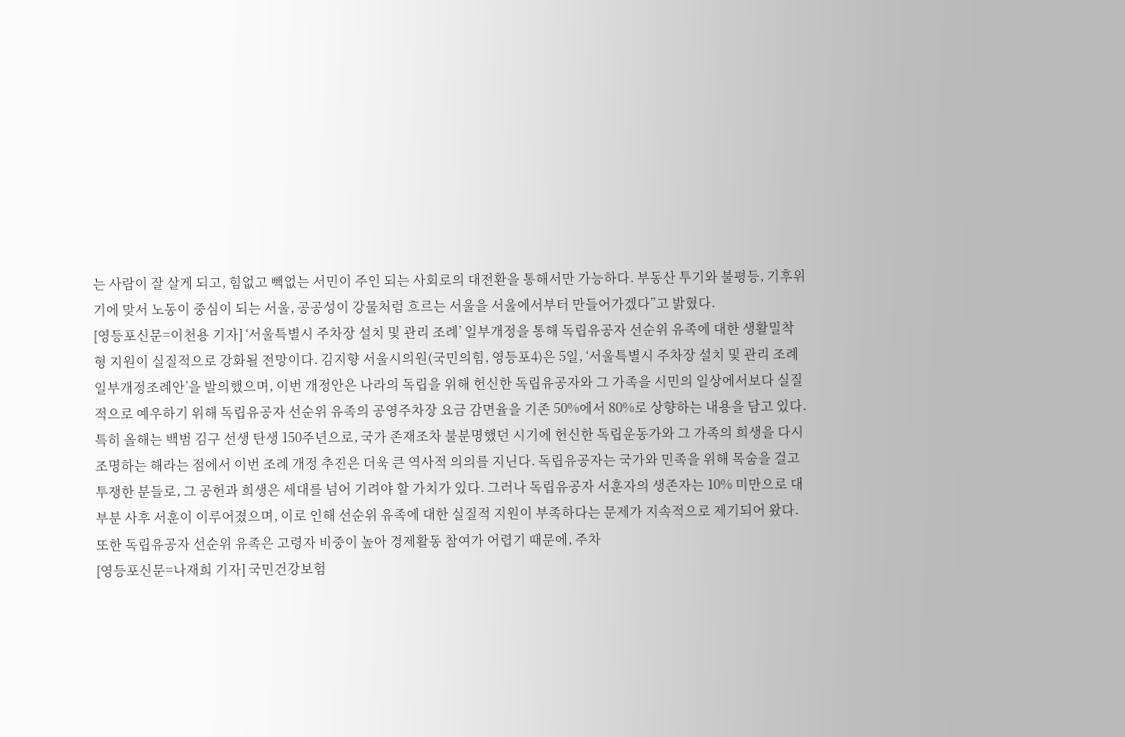는 사람이 잘 살게 되고, 힘없고 빽없는 서민이 주인 되는 사회로의 대전환을 통해서만 가능하다. 부동산 투기와 불평등, 기후위기에 맞서 노동이 중심이 되는 서울, 공공성이 강물처럼 흐르는 서울을 서울에서부터 만들어가겠다”고 밝혔다.
[영등포신문=이천용 기자] ‘서울특별시 주차장 설치 및 관리 조례’ 일부개정을 통해 독립유공자 선순위 유족에 대한 생활밀착형 지원이 실질적으로 강화될 전망이다. 김지향 서울시의원(국민의힘, 영등포4)은 5일, ‘서울특별시 주차장 설치 및 관리 조례 일부개정조례안’을 발의했으며, 이번 개정안은 나라의 독립을 위해 헌신한 독립유공자와 그 가족을 시민의 일상에서보다 실질적으로 예우하기 위해 독립유공자 선순위 유족의 공영주차장 요금 감면율을 기존 50%에서 80%로 상향하는 내용을 담고 있다. 특히 올해는 백범 김구 선생 탄생 150주년으로, 국가 존재조차 불분명했던 시기에 헌신한 독립운동가와 그 가족의 희생을 다시 조명하는 해라는 점에서 이번 조례 개정 추진은 더욱 큰 역사적 의의를 지닌다. 독립유공자는 국가와 민족을 위해 목숨을 걸고 투쟁한 분들로, 그 공헌과 희생은 세대를 넘어 기려야 할 가치가 있다. 그러나 독립유공자 서훈자의 생존자는 10% 미만으로 대부분 사후 서훈이 이루어졌으며, 이로 인해 선순위 유족에 대한 실질적 지원이 부족하다는 문제가 지속적으로 제기되어 왔다. 또한 독립유공자 선순위 유족은 고령자 비중이 높아 경제활동 참여가 어렵기 때문에, 주차
[영등포신문=나재희 기자] 국민건강보험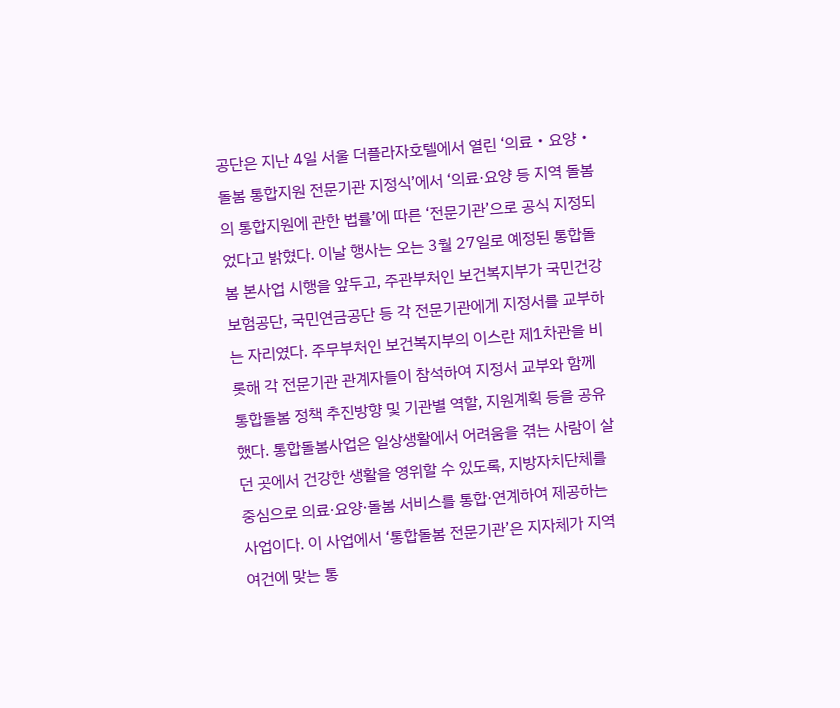공단은 지난 4일 서울 더플라자호텔에서 열린 ‘의료‧요양‧돌봄 통합지원 전문기관 지정식’에서 ‘의료·요양 등 지역 돌봄의 통합지원에 관한 법률’에 따른 ‘전문기관’으로 공식 지정되었다고 밝혔다. 이날 행사는 오는 3월 27일로 예정된 통합돌봄 본사업 시행을 앞두고, 주관부처인 보건복지부가 국민건강보험공단, 국민연금공단 등 각 전문기관에게 지정서를 교부하는 자리였다. 주무부처인 보건복지부의 이스란 제1차관을 비롯해 각 전문기관 관계자들이 참석하여 지정서 교부와 함께 통합돌봄 정책 추진방향 및 기관별 역할, 지원계획 등을 공유했다. 통합돌봄사업은 일상생활에서 어려움을 겪는 사람이 살던 곳에서 건강한 생활을 영위할 수 있도록, 지방자치단체를 중심으로 의료·요양·돌봄 서비스를 통합·연계하여 제공하는 사업이다. 이 사업에서 ‘통합돌봄 전문기관’은 지자체가 지역 여건에 맞는 통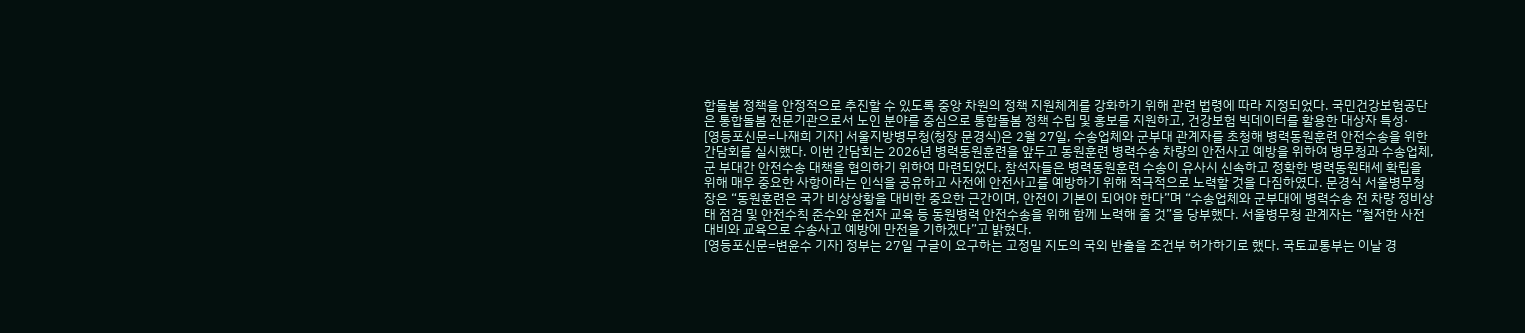합돌봄 정책을 안정적으로 추진할 수 있도록 중앙 차원의 정책 지원체계를 강화하기 위해 관련 법령에 따라 지정되었다. 국민건강보험공단은 통합돌봄 전문기관으로서 노인 분야를 중심으로 통합돌봄 정책 수립 및 홍보를 지원하고, 건강보험 빅데이터를 활용한 대상자 특성·
[영등포신문=나재희 기자] 서울지방병무청(청장 문경식)은 2월 27일, 수송업체와 군부대 관계자를 초청해 병력동원훈련 안전수송을 위한 간담회를 실시했다. 이번 간담회는 2026년 병력동원훈련을 앞두고 동원훈련 병력수송 차량의 안전사고 예방을 위하여 병무청과 수송업체, 군 부대간 안전수송 대책을 협의하기 위하여 마련되었다. 참석자들은 병력동원훈련 수송이 유사시 신속하고 정확한 병력동원태세 확립을 위해 매우 중요한 사항이라는 인식을 공유하고 사전에 안전사고를 예방하기 위해 적극적으로 노력할 것을 다짐하였다. 문경식 서울병무청장은 “동원훈련은 국가 비상상황을 대비한 중요한 근간이며, 안전이 기본이 되어야 한다”며 “수송업체와 군부대에 병력수송 전 차량 정비상태 점검 및 안전수칙 준수와 운전자 교육 등 동원병력 안전수송을 위해 함께 노력해 줄 것”을 당부했다. 서울병무청 관계자는 “철저한 사전 대비와 교육으로 수송사고 예방에 만전을 기하겠다”고 밝혔다.
[영등포신문=변윤수 기자] 정부는 27일 구글이 요구하는 고정밀 지도의 국외 반출을 조건부 허가하기로 했다. 국토교통부는 이날 경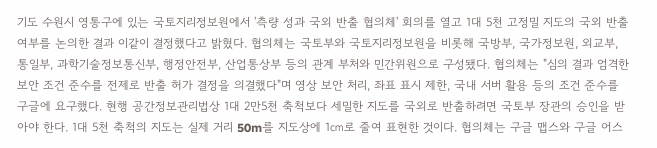기도 수원시 영통구에 있는 국토지리정보원에서 '측량 성과 국외 반출 협의체' 회의를 열고 1대 5천 고정밀 지도의 국외 반출 여부를 논의한 결과 이같이 결정했다고 밝혔다. 협의체는 국토부와 국토지리정보원을 비롯해 국방부, 국가정보원, 외교부, 통일부, 과학기술정보통신부, 행정안전부, 산업통상부 등의 관계 부처와 민간위원으로 구성됐다. 협의체는 "심의 결과 엄격한 보안 조건 준수를 전제로 반출 허가 결정을 의결했다"며 영상 보안 처리, 좌표 표시 제한, 국내 서버 활용 등의 조건 준수를 구글에 요구했다. 현행 공간정보관리법상 1대 2만5천 축척보다 세밀한 지도를 국외로 반출하려면 국토부 장관의 승인을 받아야 한다. 1대 5천 축척의 지도는 실제 거리 50m를 지도상에 1㎝로 줄여 표현한 것이다. 협의체는 구글 맵스와 구글 어스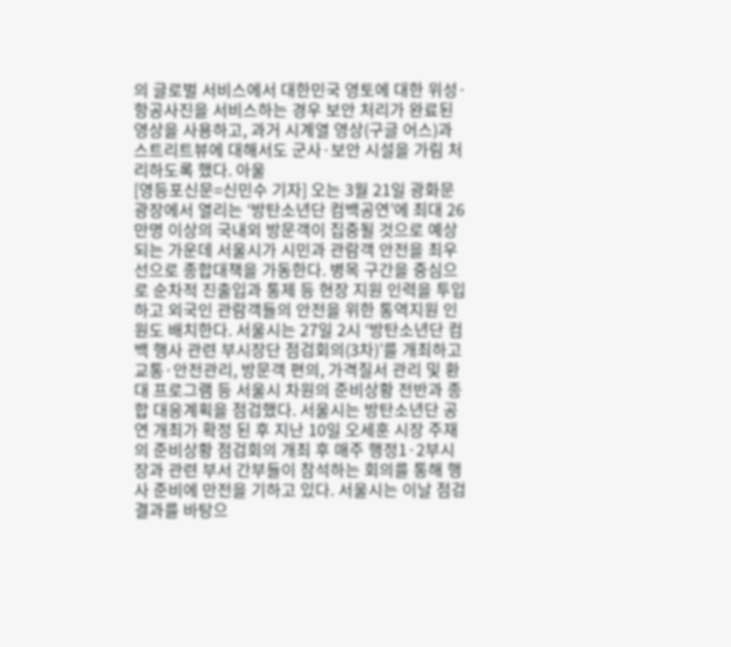의 글로벌 서비스에서 대한민국 영토에 대한 위성·항공사진을 서비스하는 경우 보안 처리가 완료된 영상을 사용하고, 과거 시계열 영상(구글 어스)과 스트리트뷰에 대해서도 군사·보안 시설을 가림 처리하도록 했다. 아울
[영등포신문=신민수 기자] 오는 3월 21일 광화문광장에서 열리는 ‘방탄소년단 컴백공연’에 최대 26만명 이상의 국내외 방문객이 집중될 것으로 예상되는 가운데 서울시가 시민과 관람객 안전을 최우선으로 종합대책을 가동한다. 병목 구간을 중심으로 순차적 진출입과 통제 등 현장 지원 인력을 투입하고 외국인 관람객들의 안전을 위한 통역지원 인원도 배치한다. 서울시는 27일 2시 ‘방탄소년단 컴백 행사 관련 부시장단 점검회의(3차)’를 개최하고 교통·안전관리, 방문객 편의, 가격질서 관리 및 환대 프로그램 등 서울시 차원의 준비상황 전반과 종합 대응계획을 점검했다. 서울시는 방탄소년단 공연 개최가 확정 된 후 지난 10일 오세훈 시장 주재의 준비상황 점검회의 개최 후 매주 행정1·2부시장과 관련 부서 간부들이 참석하는 회의를 통해 행사 준비에 만전을 기하고 있다. 서울시는 이날 점검 결과를 바탕으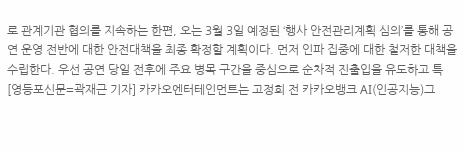로 관계기관 협의를 지속하는 한편, 오는 3월 3일 예정된 ‘행사 안전관리계획 심의’를 통해 공연 운영 전반에 대한 안전대책을 최종 확정할 계획이다. 먼저 인파 집중에 대한 철저한 대책을 수립한다. 우선 공연 당일 전후에 주요 병목 구간을 중심으로 순차적 진출입을 유도하고 특
[영등포신문=곽재근 기자] 카카오엔터테인먼트는 고정희 전 카카오뱅크 AI(인공지능)그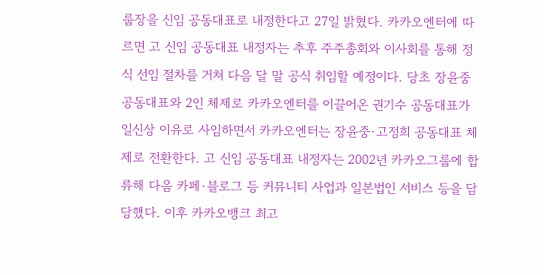룹장을 신임 공동대표로 내정한다고 27일 밝혔다. 카카오엔터에 따르면 고 신임 공동대표 내정자는 추후 주주총회와 이사회를 통해 정식 선임 절차를 거쳐 다음 달 말 공식 취임할 예정이다. 당초 장윤중 공동대표와 2인 체제로 카카오엔터를 이끌어온 권기수 공동대표가 일신상 이유로 사임하면서 카카오엔터는 장윤중·고정희 공동대표 체제로 전환한다. 고 신임 공동대표 내정자는 2002년 카카오그룹에 합류해 다음 카페·블로그 등 커뮤니티 사업과 일본법인 서비스 등을 담당했다. 이후 카카오뱅크 최고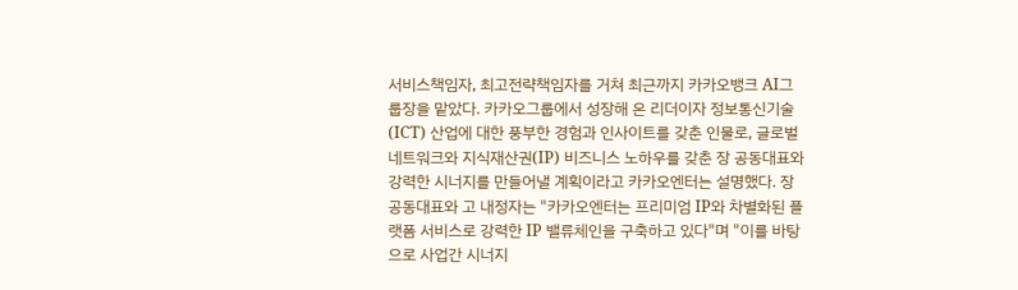서비스책임자, 최고전략책임자를 거쳐 최근까지 카카오뱅크 AI그룹장을 맡았다. 카카오그룹에서 성장해 온 리더이자 정보통신기술(ICT) 산업에 대한 풍부한 경험과 인사이트를 갖춘 인물로, 글로벌 네트워크와 지식재산권(IP) 비즈니스 노하우를 갖춘 장 공동대표와 강력한 시너지를 만들어낼 계획이라고 카카오엔터는 설명했다. 장 공동대표와 고 내정자는 "카카오엔터는 프리미엄 IP와 차별화된 플랫폼 서비스로 강력한 IP 밸류체인을 구축하고 있다"며 "이를 바탕으로 사업간 시너지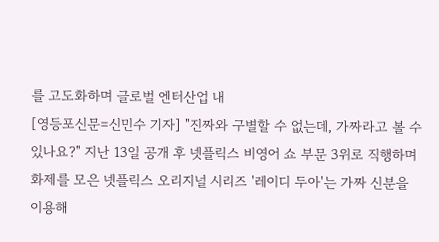를 고도화하며 글로벌 엔터산업 내
[영등포신문=신민수 기자] "진짜와 구별할 수 없는데, 가짜라고 볼 수 있나요?" 지난 13일 공개 후 넷플릭스 비영어 쇼 부문 3위로 직행하며 화제를 모은 넷플릭스 오리지널 시리즈 '레이디 두아'는 가짜 신분을 이용해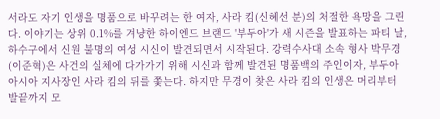서라도 자기 인생을 명품으로 바꾸려는 한 여자, 사라 킴(신혜선 분)의 처절한 욕망을 그린다. 이야기는 상위 0.1%를 겨냥한 하이엔드 브랜드 '부두아'가 새 시즌을 발표하는 파티 날, 하수구에서 신원 불명의 여성 시신이 발견되면서 시작된다. 강력수사대 소속 형사 박무경(이준혁)은 사건의 실체에 다가가기 위해 시신과 함께 발견된 명품백의 주인이자, 부두아 아시아 지사장인 사라 킴의 뒤를 쫓는다. 하지만 무경이 찾은 사라 킴의 인생은 머리부터 발끝까지 모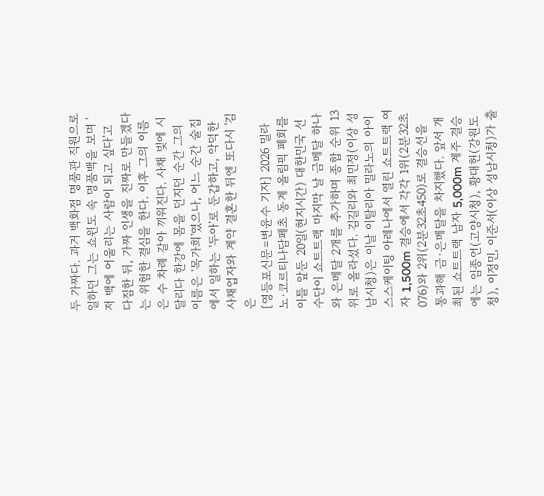두 가짜다. 과거 백화점 명품관 직원으로 일하던 그는 쇼윈도 속 명품백을 보며 '저 백에 어울리는 사람이 되고 싶다'고 다짐한 뒤, 가짜 인생을 진짜로 만들겠다는 위험한 결심을 한다. 이후 그의 이름은 수 차례 갈아 끼워진다. 사채 빚에 시달리다 한강에 몸을 던지던 순간 그의 이름은 '목가희'였으나, 어느 순간 술집에서 일하는 '두아'로 둔갑하고, 악덕한 사채업자와 계약 결혼한 뒤엔 또다시 '김은
[영등포신문=변윤수 기자] 2026 밀라노·코르티나담페초 동계 올림픽 폐회를 이틀 앞둔 20일(현지시간) 대한민국 선수단이 쇼트트랙 마지막 날 금메달 하나와 은메달 2개를 추가하며 종합 순위 13위로 올라섰다. 김길리와 최민정(이상 성남시청)은 이날 이탈리아 밀라노의 아이스스케이팅 아레나에서 열린 쇼트트랙 여자 1,500m 결승에서 각각 1위(2분32초076)와 2위(2분32초450)로 결승선을 통과해 금·은메달을 차지했다. 앞서 개최된 쇼트트랙 남자 5,000m 계주 결승에는 임종언(고양시청), 황대헌(강원도청), 이정민, 이준서(이상 성남시청)가 출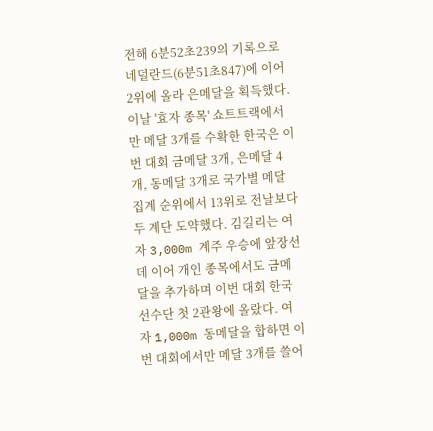전해 6분52초239의 기록으로 네덜란드(6분51초847)에 이어 2위에 올라 은메달을 획득했다. 이날 '효자 종목' 쇼트트랙에서만 메달 3개를 수확한 한국은 이번 대회 금메달 3개, 은메달 4개, 동메달 3개로 국가별 메달 집계 순위에서 13위로 전날보다 두 계단 도약했다. 김길리는 여자 3,000m 계주 우승에 앞장선 데 이어 개인 종목에서도 금메달을 추가하며 이번 대회 한국 선수단 첫 2관왕에 올랐다. 여자 1,000m 동메달을 합하면 이번 대회에서만 메달 3개를 쓸어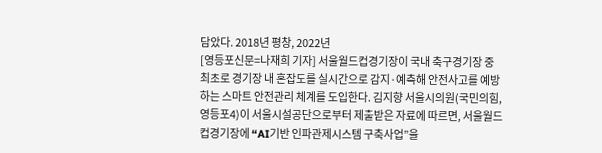담았다. 2018년 평창, 2022년
[영등포신문=나재희 기자] 서울월드컵경기장이 국내 축구경기장 중 최초로 경기장 내 혼잡도를 실시간으로 감지·예측해 안전사고를 예방하는 스마트 안전관리 체계를 도입한다. 김지향 서울시의원(국민의힘, 영등포4)이 서울시설공단으로부터 제출받은 자료에 따르면, 서울월드컵경기장에 “AI기반 인파관제시스템 구축사업”을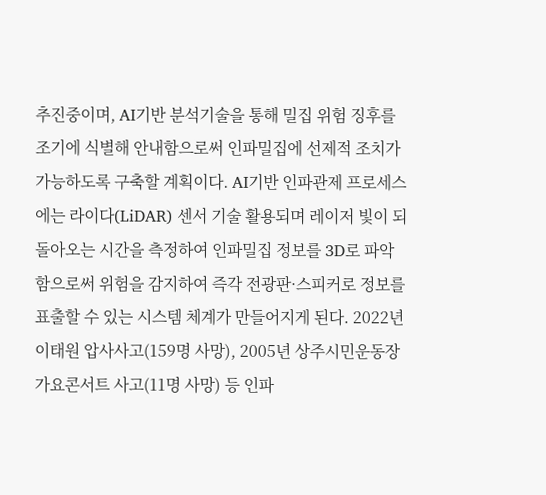추진중이며, AI기반 분석기술을 통해 밀집 위험 징후를 조기에 식별해 안내함으로써 인파밀집에 선제적 조치가 가능하도록 구축할 계획이다. AI기반 인파관제 프로세스에는 라이다(LiDAR) 센서 기술 활용되며 레이저 빛이 되돌아오는 시간을 측정하여 인파밀집 정보를 3D로 파악함으로써 위험을 감지하여 즉각 전광판·스피커로 정보를 표출할 수 있는 시스템 체계가 만들어지게 된다. 2022년 이태원 압사사고(159명 사망), 2005년 상주시민운동장 가요콘서트 사고(11명 사망) 등 인파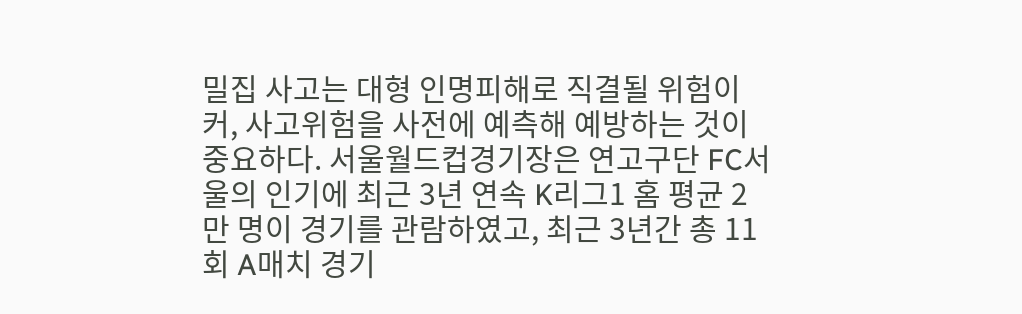밀집 사고는 대형 인명피해로 직결될 위험이 커, 사고위험을 사전에 예측해 예방하는 것이 중요하다. 서울월드컵경기장은 연고구단 FC서울의 인기에 최근 3년 연속 K리그1 홈 평균 2만 명이 경기를 관람하였고, 최근 3년간 총 11회 A매치 경기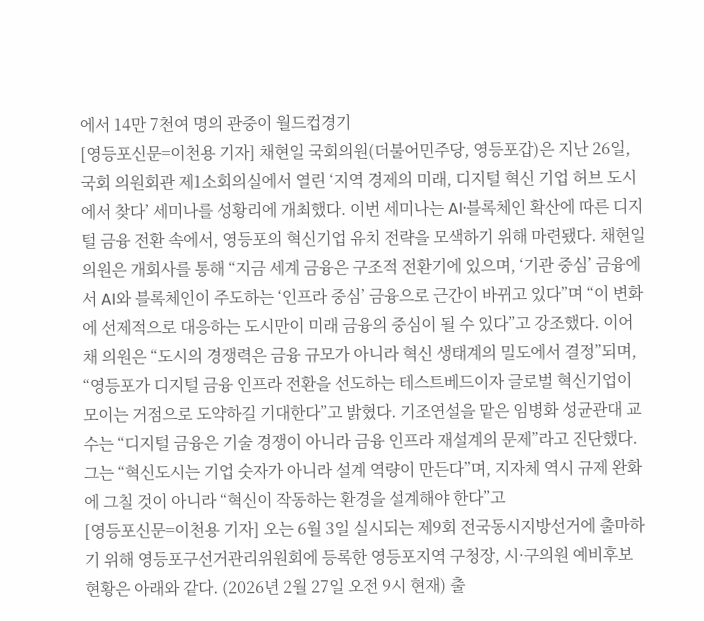에서 14만 7천여 명의 관중이 월드컵경기
[영등포신문=이천용 기자] 채현일 국회의원(더불어민주당, 영등포갑)은 지난 26일, 국회 의원회관 제1소회의실에서 열린 ‘지역 경제의 미래, 디지털 혁신 기업 허브 도시에서 찾다’ 세미나를 성황리에 개최했다. 이번 세미나는 AI·블록체인 확산에 따른 디지털 금융 전환 속에서, 영등포의 혁신기업 유치 전략을 모색하기 위해 마련됐다. 채현일 의원은 개회사를 통해 “지금 세계 금융은 구조적 전환기에 있으며, ‘기관 중심’ 금융에서 AI와 블록체인이 주도하는 ‘인프라 중심’ 금융으로 근간이 바뀌고 있다”며 “이 변화에 선제적으로 대응하는 도시만이 미래 금융의 중심이 될 수 있다”고 강조했다. 이어 채 의원은 “도시의 경쟁력은 금융 규모가 아니라 혁신 생태계의 밀도에서 결정”되며, “영등포가 디지털 금융 인프라 전환을 선도하는 테스트베드이자 글로벌 혁신기업이 모이는 거점으로 도약하길 기대한다”고 밝혔다. 기조연설을 맡은 임병화 성균관대 교수는 “디지털 금융은 기술 경쟁이 아니라 금융 인프라 재설계의 문제”라고 진단했다. 그는 “혁신도시는 기업 숫자가 아니라 설계 역량이 만든다”며, 지자체 역시 규제 완화에 그칠 것이 아니라 “혁신이 작동하는 환경을 설계해야 한다”고
[영등포신문=이천용 기자] 오는 6월 3일 실시되는 제9회 전국동시지방선거에 출마하기 위해 영등포구선거관리위원회에 등록한 영등포지역 구청장, 시·구의원 예비후보 현황은 아래와 같다. (2026년 2월 27일 오전 9시 현재) 출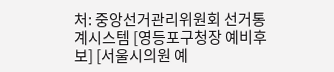처: 중앙선거관리위원회 선거통계시스템 [영등포구청장 예비후보] [서울시의원 예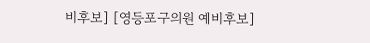비후보] [영등포구의원 예비후보]